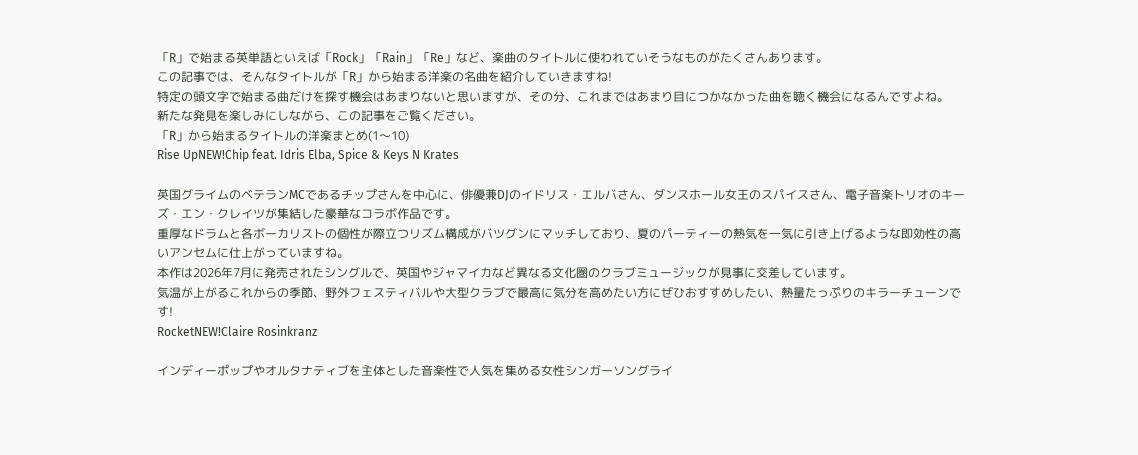「R」で始まる英単語といえば「Rock」「Rain」「Re」など、楽曲のタイトルに使われていそうなものがたくさんあります。
この記事では、そんなタイトルが「R」から始まる洋楽の名曲を紹介していきますね!
特定の頭文字で始まる曲だけを探す機会はあまりないと思いますが、その分、これまではあまり目につかなかった曲を聴く機会になるんですよね。
新たな発見を楽しみにしながら、この記事をご覧ください。
「R」から始まるタイトルの洋楽まとめ(1〜10)
Rise UpNEW!Chip feat. Idris Elba, Spice & Keys N Krates

英国グライムのベテランMCであるチップさんを中心に、俳優兼DJのイドリス・エルバさん、ダンスホール女王のスパイスさん、電子音楽トリオのキーズ・エン・クレイツが集結した豪華なコラボ作品です。
重厚なドラムと各ボーカリストの個性が際立つリズム構成がバツグンにマッチしており、夏のパーティーの熱気を一気に引き上げるような即効性の高いアンセムに仕上がっていますね。
本作は2026年7月に発売されたシングルで、英国やジャマイカなど異なる文化圏のクラブミュージックが見事に交差しています。
気温が上がるこれからの季節、野外フェスティバルや大型クラブで最高に気分を高めたい方にぜひおすすめしたい、熱量たっぷりのキラーチューンです!
RocketNEW!Claire Rosinkranz

インディーポップやオルタナティブを主体とした音楽性で人気を集める女性シンガーソングライ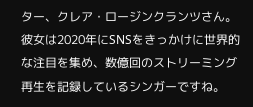ター、クレア・ロージンクランツさん。
彼女は2020年にSNSをきっかけに世界的な注目を集め、数億回のストリーミング再生を記録しているシンガーですね。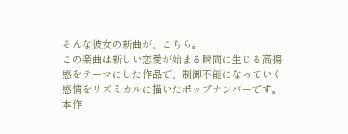そんな彼女の新曲が、こちら。
この楽曲は新しい恋愛が始まる瞬間に生じる高揚感をテーマにした作品で、制御不能になっていく感情をリズミカルに描いたポップナンバーです。
本作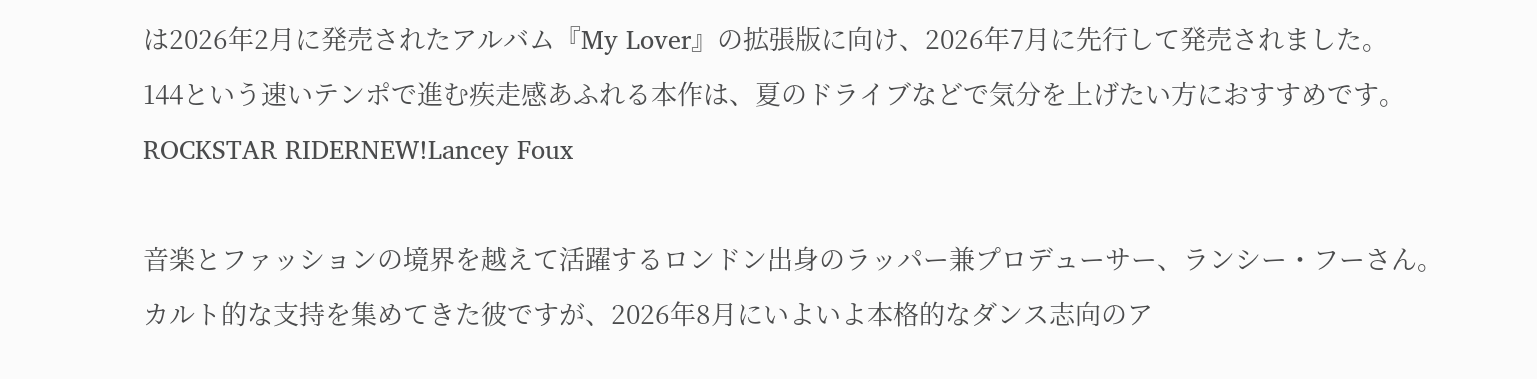は2026年2月に発売されたアルバム『My Lover』の拡張版に向け、2026年7月に先行して発売されました。
144という速いテンポで進む疾走感あふれる本作は、夏のドライブなどで気分を上げたい方におすすめです。
ROCKSTAR RIDERNEW!Lancey Foux

音楽とファッションの境界を越えて活躍するロンドン出身のラッパー兼プロデューサー、ランシー・フーさん。
カルト的な支持を集めてきた彼ですが、2026年8月にいよいよ本格的なダンス志向のア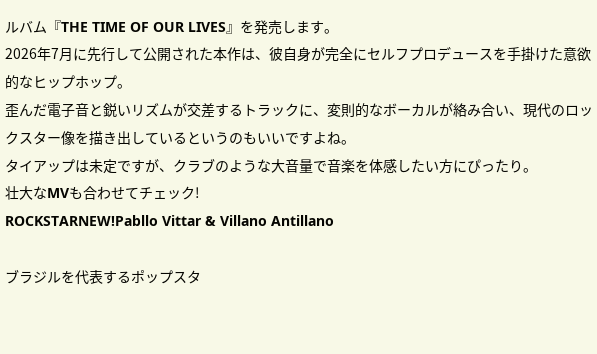ルバム『THE TIME OF OUR LIVES』を発売します。
2026年7月に先行して公開された本作は、彼自身が完全にセルフプロデュースを手掛けた意欲的なヒップホップ。
歪んだ電子音と鋭いリズムが交差するトラックに、変則的なボーカルが絡み合い、現代のロックスター像を描き出しているというのもいいですよね。
タイアップは未定ですが、クラブのような大音量で音楽を体感したい方にぴったり。
壮大なMVも合わせてチェック!
ROCKSTARNEW!Pabllo Vittar & Villano Antillano

ブラジルを代表するポップスタ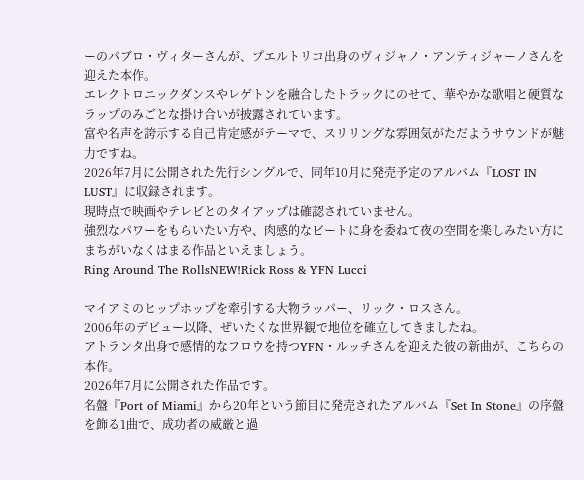ーのパブロ・ヴィターさんが、プエルトリコ出身のヴィジャノ・アンティジャーノさんを迎えた本作。
エレクトロニックダンスやレゲトンを融合したトラックにのせて、華やかな歌唱と硬質なラップのみごとな掛け合いが披露されています。
富や名声を誇示する自己肯定感がテーマで、スリリングな雰囲気がただようサウンドが魅力ですね。
2026年7月に公開された先行シングルで、同年10月に発売予定のアルバム『LOST IN LUST』に収録されます。
現時点で映画やテレビとのタイアップは確認されていません。
強烈なパワーをもらいたい方や、肉感的なビートに身を委ねて夜の空間を楽しみたい方にまちがいなくはまる作品といえましょう。
Ring Around The RollsNEW!Rick Ross & YFN Lucci

マイアミのヒップホップを牽引する大物ラッパー、リック・ロスさん。
2006年のデビュー以降、ぜいたくな世界観で地位を確立してきましたね。
アトランタ出身で感情的なフロウを持つYFN・ルッチさんを迎えた彼の新曲が、こちらの本作。
2026年7月に公開された作品です。
名盤『Port of Miami』から20年という節目に発売されたアルバム『Set In Stone』の序盤を飾る1曲で、成功者の威厳と過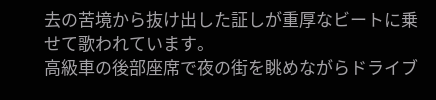去の苦境から抜け出した証しが重厚なビートに乗せて歌われています。
高級車の後部座席で夜の街を眺めながらドライブ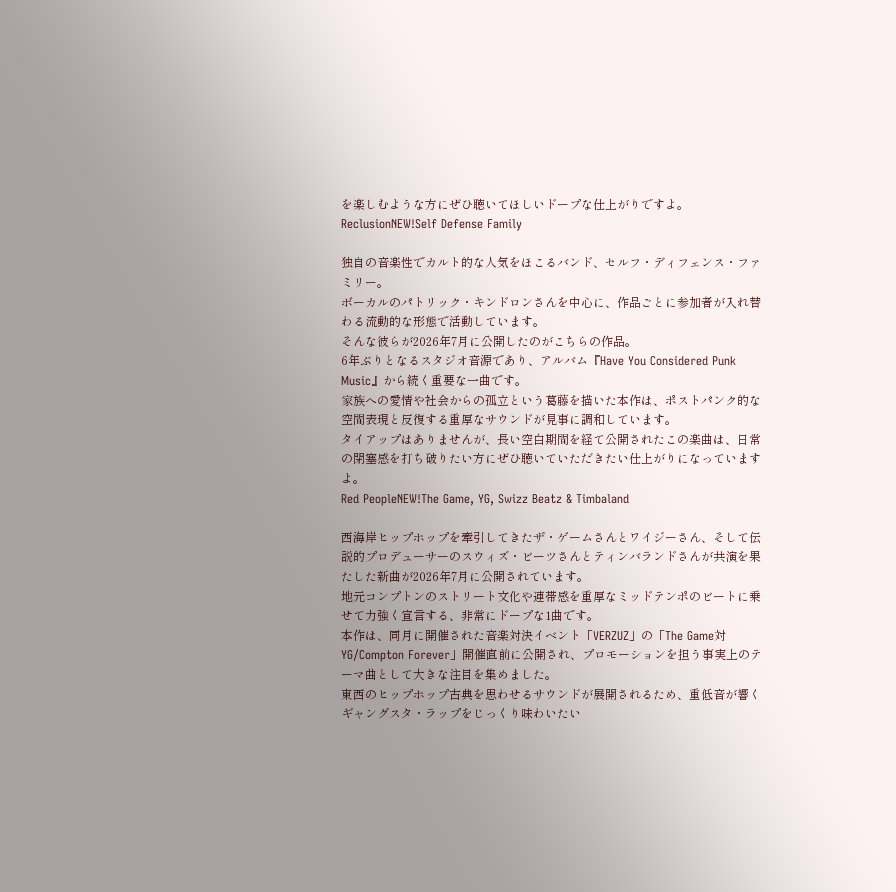を楽しむような方にぜひ聴いてほしいドープな仕上がりですよ。
ReclusionNEW!Self Defense Family

独自の音楽性でカルト的な人気をほこるバンド、セルフ・ディフェンス・ファミリー。
ボーカルのパトリック・キンドロンさんを中心に、作品ごとに参加者が入れ替わる流動的な形態で活動しています。
そんな彼らが2026年7月に公開したのがこちらの作品。
6年ぶりとなるスタジオ音源であり、アルバム『Have You Considered Punk Music』から続く重要な一曲です。
家族への愛情や社会からの孤立という葛藤を描いた本作は、ポストパンク的な空間表現と反復する重厚なサウンドが見事に調和しています。
タイアップはありませんが、長い空白期間を経て公開されたこの楽曲は、日常の閉塞感を打ち破りたい方にぜひ聴いていただきたい仕上がりになっていますよ。
Red PeopleNEW!The Game, YG, Swizz Beatz & Timbaland

西海岸ヒップホップを牽引してきたザ・ゲームさんとワイジーさん、そして伝説的プロデューサーのスウィズ・ビーツさんとティンバランドさんが共演を果たした新曲が2026年7月に公開されています。
地元コンプトンのストリート文化や連帯感を重厚なミッドテンポのビートに乗せて力強く宣言する、非常にドープな1曲です。
本作は、同月に開催された音楽対決イベント「VERZUZ」の「The Game対YG/Compton Forever」開催直前に公開され、プロモーションを担う事実上のテーマ曲として大きな注目を集めました。
東西のヒップホップ古典を思わせるサウンドが展開されるため、重低音が響くギャングスタ・ラップをじっくり味わいたい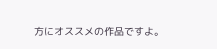方にオススメの作品ですよ。